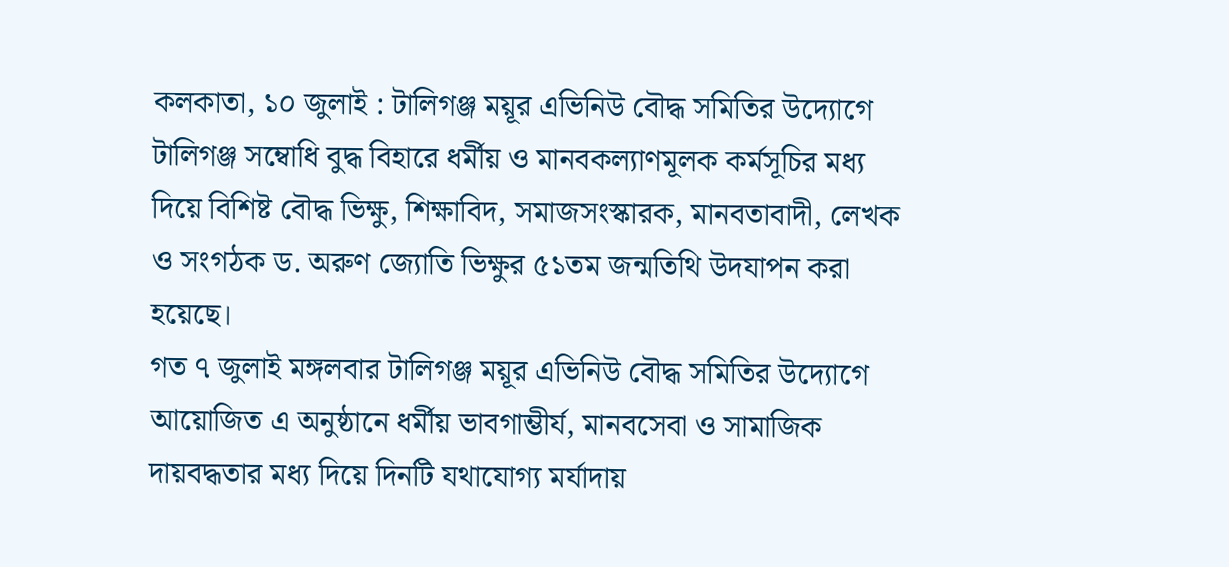কলকাতা, ১০ জুলাই : টালিগঞ্জ ময়ূর এভিনিউ বৌদ্ধ সমিতির উদ্যোগে টালিগঞ্জ সম্বোধি বুদ্ধ বিহারে ধর্মীয় ও মানবকল্যাণমূলক কর্মসূচির মধ্য দিয়ে বিশিষ্ট বৌদ্ধ ভিক্ষু, শিক্ষাবিদ, সমাজসংস্কারক, মানবতাবাদী, লেখক ও সংগঠক ড. অরুণ জ্যোতি ভিক্ষুর ৫১তম জন্মতিথি উদযাপন করা হয়েছে।
গত ৭ জুলাই মঙ্গলবার টালিগঞ্জ ময়ূর এভিনিউ বৌদ্ধ সমিতির উদ্যোগে আয়োজিত এ অনুষ্ঠানে ধর্মীয় ভাবগাম্ভীর্য, মানবসেবা ও সামাজিক দায়বদ্ধতার মধ্য দিয়ে দিনটি যথাযোগ্য মর্যাদায়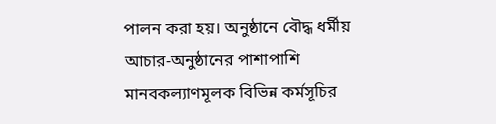পালন করা হয়। অনুষ্ঠানে বৌদ্ধ ধর্মীয় আচার-অনুষ্ঠানের পাশাপাশি মানবকল্যাণমূলক বিভিন্ন কর্মসূচির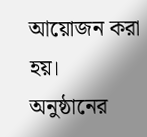আয়োজন করা হয়।
অনুষ্ঠানের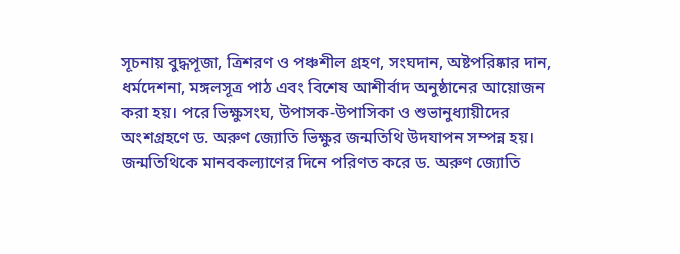সূচনায় বুদ্ধপূজা, ত্রিশরণ ও পঞ্চশীল গ্রহণ, সংঘদান, অষ্টপরিষ্কার দান, ধর্মদেশনা, মঙ্গলসূত্র পাঠ এবং বিশেষ আশীর্বাদ অনুষ্ঠানের আয়োজন করা হয়। পরে ভিক্ষুসংঘ, উপাসক-উপাসিকা ও শুভানুধ্যায়ীদের অংশগ্রহণে ড. অরুণ জ্যোতি ভিক্ষুর জন্মতিথি উদযাপন সম্পন্ন হয়।
জন্মতিথিকে মানবকল্যাণের দিনে পরিণত করে ড. অরুণ জ্যোতি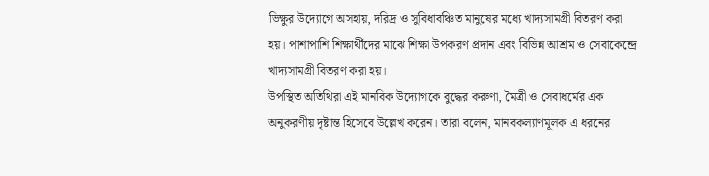ভিক্ষুর উদ্যোগে অসহায়, দরিদ্র ও সুবিধাবঞ্চিত মানুষের মধ্যে খাদ্যসামগ্রী বিতরণ করা হয়। পাশাপাশি শিক্ষার্থীদের মাঝে শিক্ষা উপকরণ প্রদান এবং বিভিন্ন আশ্রম ও সেবাকেন্দ্রে খাদ্যসামগ্রী বিতরণ করা হয়।
উপস্থিত অতিথিরা এই মানবিক উদ্যোগকে বুদ্ধের করুণা, মৈত্রী ও সেবাধর্মের এক অনুকরণীয় দৃষ্টান্ত হিসেবে উল্লেখ করেন। তারা বলেন, মানবকল্যাণমূলক এ ধরনের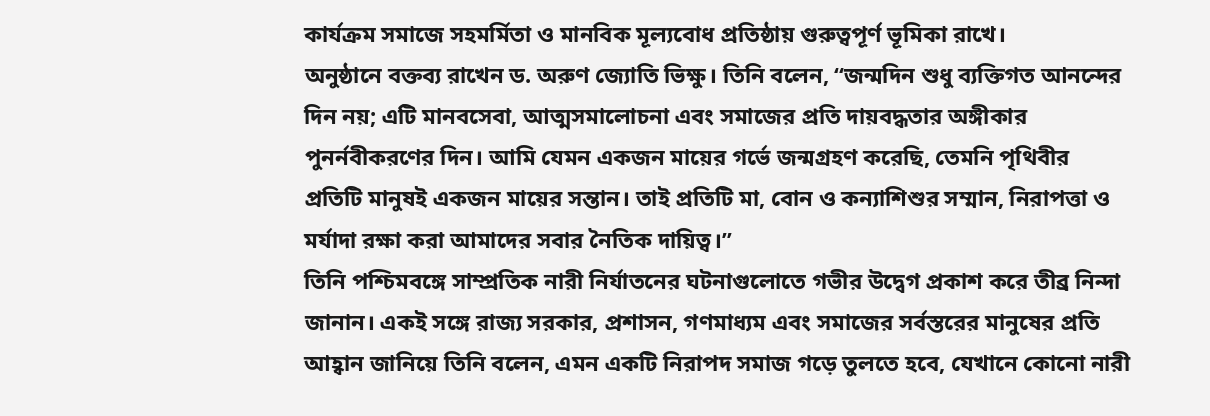কার্যক্রম সমাজে সহমর্মিতা ও মানবিক মূল্যবোধ প্রতিষ্ঠায় গুরুত্বপূর্ণ ভূমিকা রাখে।
অনুষ্ঠানে বক্তব্য রাখেন ড. অরুণ জ্যোতি ভিক্ষু। তিনি বলেন, “জন্মদিন শুধু ব্যক্তিগত আনন্দের দিন নয়; এটি মানবসেবা, আত্মসমালোচনা এবং সমাজের প্রতি দায়বদ্ধতার অঙ্গীকার পুনর্নবীকরণের দিন। আমি যেমন একজন মায়ের গর্ভে জন্মগ্রহণ করেছি, তেমনি পৃথিবীর প্রতিটি মানুষই একজন মায়ের সন্তান। তাই প্রতিটি মা, বোন ও কন্যাশিশুর সম্মান, নিরাপত্তা ও মর্যাদা রক্ষা করা আমাদের সবার নৈতিক দায়িত্ব।”
তিনি পশ্চিমবঙ্গে সাম্প্রতিক নারী নির্যাতনের ঘটনাগুলোতে গভীর উদ্বেগ প্রকাশ করে তীব্র নিন্দা জানান। একই সঙ্গে রাজ্য সরকার, প্রশাসন, গণমাধ্যম এবং সমাজের সর্বস্তরের মানুষের প্রতি আহ্বান জানিয়ে তিনি বলেন, এমন একটি নিরাপদ সমাজ গড়ে তুলতে হবে, যেখানে কোনো নারী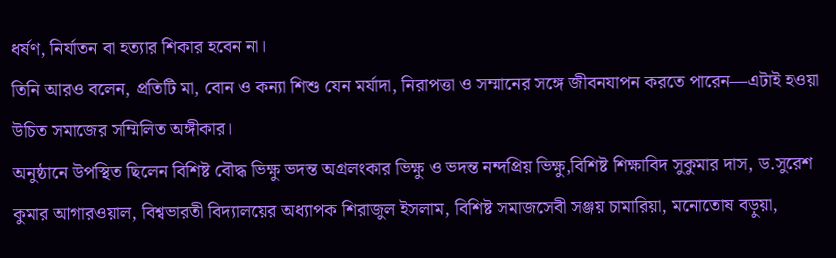ধর্ষণ, নির্যাতন বা হত্যার শিকার হবেন না।
তিনি আরও বলেন, প্রতিটি মা, বোন ও কন্যা শিশু যেন মর্যাদা, নিরাপত্তা ও সম্মানের সঙ্গে জীবনযাপন করতে পারেন—এটাই হওয়া উচিত সমাজের সম্মিলিত অঙ্গীকার।
অনুষ্ঠানে উপস্থিত ছিলেন বিশিষ্ট বৌদ্ধ ভিক্ষু ভদন্ত অগ্রলংকার ভিক্ষু ও ভদন্ত নন্দপ্রিয় ভিক্ষু,বিশিষ্ট শিক্ষাবিদ সুকুমার দাস, ড.সুরেশ কুমার আগারওয়াল, বিশ্বভারতী বিদ্যালয়ের অধ্যাপক শিরাজুল ইসলাম, বিশিষ্ট সমাজসেবী সঞ্জয় চামারিয়া, মনোতোষ বড়ুয়া,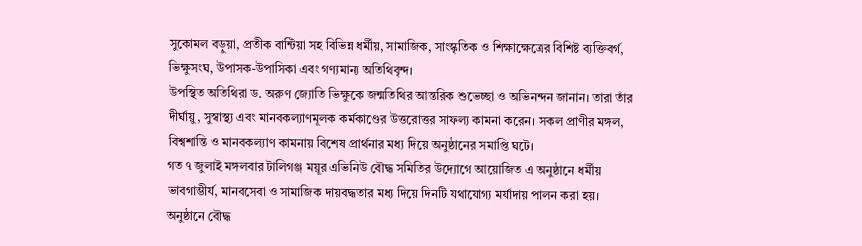সুকোমল বড়ুয়া, প্রতীক বান্টিয়া সহ বিভিন্ন ধর্মীয়, সামাজিক, সাংস্কৃতিক ও শিক্ষাক্ষেত্রের বিশিষ্ট ব্যক্তিবর্গ, ভিক্ষুসংঘ, উপাসক-উপাসিকা এবং গণ্যমান্য অতিথিবৃন্দ।
উপস্থিত অতিথিরা ড. অরুণ জ্যোতি ভিক্ষুকে জন্মতিথির আন্তরিক শুভেচ্ছা ও অভিনন্দন জানান। তারা তাঁর দীর্ঘায়ু, সুস্বাস্থ্য এবং মানবকল্যাণমূলক কর্মকাণ্ডের উত্তরোত্তর সাফল্য কামনা করেন। সকল প্রাণীর মঙ্গল, বিশ্বশান্তি ও মানবকল্যাণ কামনায় বিশেষ প্রার্থনার মধ্য দিয়ে অনুষ্ঠানের সমাপ্তি ঘটে।
গত ৭ জুলাই মঙ্গলবার টালিগঞ্জ ময়ূর এভিনিউ বৌদ্ধ সমিতির উদ্যোগে আয়োজিত এ অনুষ্ঠানে ধর্মীয় ভাবগাম্ভীর্য, মানবসেবা ও সামাজিক দায়বদ্ধতার মধ্য দিয়ে দিনটি যথাযোগ্য মর্যাদায় পালন করা হয়। অনুষ্ঠানে বৌদ্ধ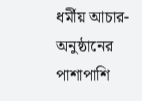ধর্মীয় আচার-অনুষ্ঠানের পাশাপাশি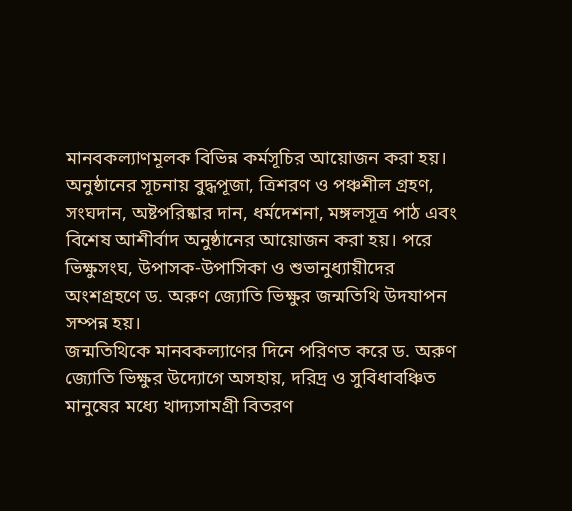মানবকল্যাণমূলক বিভিন্ন কর্মসূচির আয়োজন করা হয়।
অনুষ্ঠানের সূচনায় বুদ্ধপূজা, ত্রিশরণ ও পঞ্চশীল গ্রহণ, সংঘদান, অষ্টপরিষ্কার দান, ধর্মদেশনা, মঙ্গলসূত্র পাঠ এবং বিশেষ আশীর্বাদ অনুষ্ঠানের আয়োজন করা হয়। পরে ভিক্ষুসংঘ, উপাসক-উপাসিকা ও শুভানুধ্যায়ীদের অংশগ্রহণে ড. অরুণ জ্যোতি ভিক্ষুর জন্মতিথি উদযাপন সম্পন্ন হয়।
জন্মতিথিকে মানবকল্যাণের দিনে পরিণত করে ড. অরুণ জ্যোতি ভিক্ষুর উদ্যোগে অসহায়, দরিদ্র ও সুবিধাবঞ্চিত মানুষের মধ্যে খাদ্যসামগ্রী বিতরণ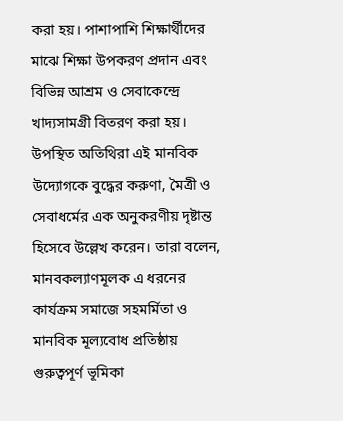করা হয়। পাশাপাশি শিক্ষার্থীদের মাঝে শিক্ষা উপকরণ প্রদান এবং বিভিন্ন আশ্রম ও সেবাকেন্দ্রে খাদ্যসামগ্রী বিতরণ করা হয়।
উপস্থিত অতিথিরা এই মানবিক উদ্যোগকে বুদ্ধের করুণা, মৈত্রী ও সেবাধর্মের এক অনুকরণীয় দৃষ্টান্ত হিসেবে উল্লেখ করেন। তারা বলেন, মানবকল্যাণমূলক এ ধরনের কার্যক্রম সমাজে সহমর্মিতা ও মানবিক মূল্যবোধ প্রতিষ্ঠায় গুরুত্বপূর্ণ ভূমিকা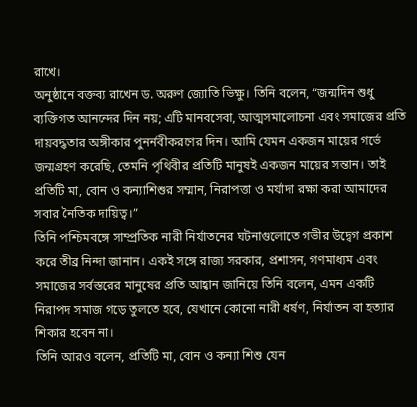রাখে।
অনুষ্ঠানে বক্তব্য রাখেন ড. অরুণ জ্যোতি ভিক্ষু। তিনি বলেন, “জন্মদিন শুধু ব্যক্তিগত আনন্দের দিন নয়; এটি মানবসেবা, আত্মসমালোচনা এবং সমাজের প্রতি দায়বদ্ধতার অঙ্গীকার পুনর্নবীকরণের দিন। আমি যেমন একজন মায়ের গর্ভে জন্মগ্রহণ করেছি, তেমনি পৃথিবীর প্রতিটি মানুষই একজন মায়ের সন্তান। তাই প্রতিটি মা, বোন ও কন্যাশিশুর সম্মান, নিরাপত্তা ও মর্যাদা রক্ষা করা আমাদের সবার নৈতিক দায়িত্ব।”
তিনি পশ্চিমবঙ্গে সাম্প্রতিক নারী নির্যাতনের ঘটনাগুলোতে গভীর উদ্বেগ প্রকাশ করে তীব্র নিন্দা জানান। একই সঙ্গে রাজ্য সরকার, প্রশাসন, গণমাধ্যম এবং সমাজের সর্বস্তরের মানুষের প্রতি আহ্বান জানিয়ে তিনি বলেন, এমন একটি নিরাপদ সমাজ গড়ে তুলতে হবে, যেখানে কোনো নারী ধর্ষণ, নির্যাতন বা হত্যার শিকার হবেন না।
তিনি আরও বলেন, প্রতিটি মা, বোন ও কন্যা শিশু যেন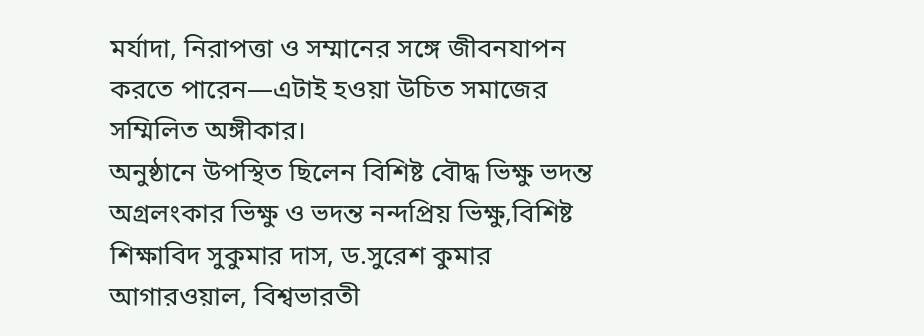মর্যাদা, নিরাপত্তা ও সম্মানের সঙ্গে জীবনযাপন করতে পারেন—এটাই হওয়া উচিত সমাজের সম্মিলিত অঙ্গীকার।
অনুষ্ঠানে উপস্থিত ছিলেন বিশিষ্ট বৌদ্ধ ভিক্ষু ভদন্ত অগ্রলংকার ভিক্ষু ও ভদন্ত নন্দপ্রিয় ভিক্ষু,বিশিষ্ট শিক্ষাবিদ সুকুমার দাস, ড.সুরেশ কুমার আগারওয়াল, বিশ্বভারতী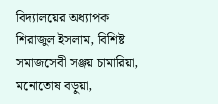বিদ্যালয়ের অধ্যাপক শিরাজুল ইসলাম, বিশিষ্ট সমাজসেবী সঞ্জয় চামারিয়া, মনোতোষ বড়ুয়া,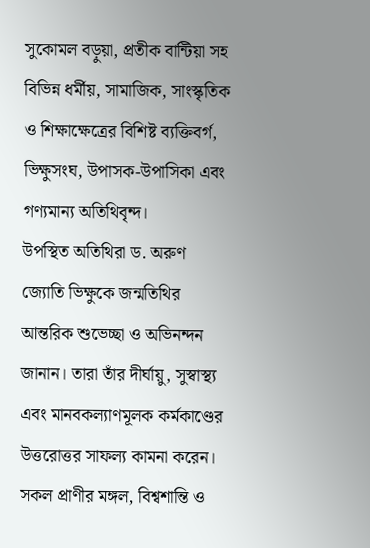সুকোমল বড়ুয়া, প্রতীক বান্টিয়া সহ বিভিন্ন ধর্মীয়, সামাজিক, সাংস্কৃতিক ও শিক্ষাক্ষেত্রের বিশিষ্ট ব্যক্তিবর্গ, ভিক্ষুসংঘ, উপাসক-উপাসিকা এবং গণ্যমান্য অতিথিবৃন্দ।
উপস্থিত অতিথিরা ড. অরুণ জ্যোতি ভিক্ষুকে জন্মতিথির আন্তরিক শুভেচ্ছা ও অভিনন্দন জানান। তারা তাঁর দীর্ঘায়ু, সুস্বাস্থ্য এবং মানবকল্যাণমূলক কর্মকাণ্ডের উত্তরোত্তর সাফল্য কামনা করেন। সকল প্রাণীর মঙ্গল, বিশ্বশান্তি ও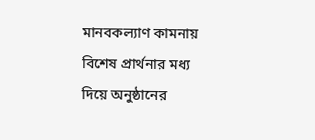মানবকল্যাণ কামনায় বিশেষ প্রার্থনার মধ্য দিয়ে অনুষ্ঠানের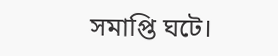সমাপ্তি ঘটে।